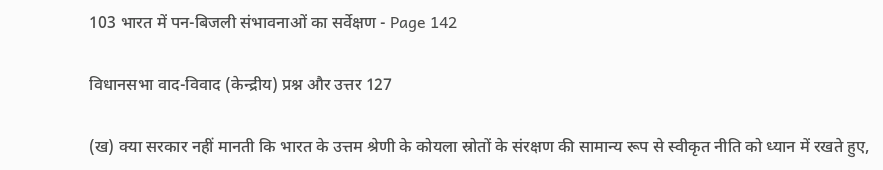103 भारत में पन-बिजली संभावनाओं का सर्वेक्षण - Page 142

विधानसभा वाद-विवाद (केन्द्रीय) प्रश्न और उत्तर 127

(ख) क्या सरकार नहीं मानती कि भारत के उत्तम श्रेणी के कोयला स्रोतों के संरक्षण की सामान्य रूप से स्वीकृत नीति को ध्यान में रखते हुए,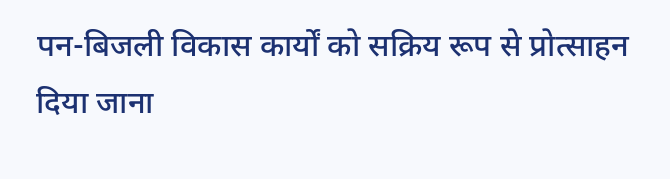पन-बिजली विकास कार्यों को सक्रिय रूप से प्रोत्साहन दिया जाना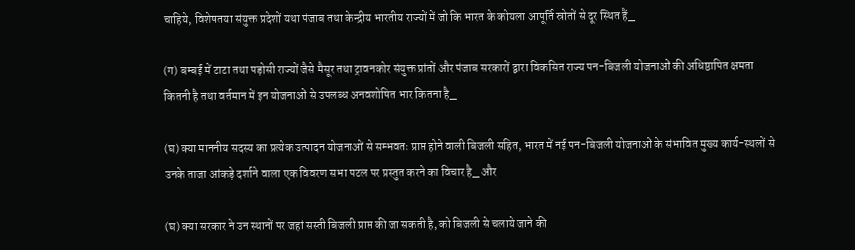चाहिये, विशेषतया संयुक्त प्रदेशों यथा पंजाब तथा केन्द्रीय भारतीय राज्यों में जो कि भारत के कोयला आपूर्ति स्रोतों से दूर स्थित हैं_

(ग) बम्बई में टाटा तथा पड़ोसी राज्यों जैसे मैसूर तथा ट्रावनकोर संयुक्त प्रांतों और पंजाब सरकारों द्वारा विकसित राज्य पन-बिजली योजनाओं की अधिष्ठापित क्षमता कितनी है तथा वर्तमान में इन योजनाओं से उपलब्ध अनवशोषित भार कितना है_

(घ) क्या माननीय सदस्य का प्रत्येक उत्पादन योजनाओं से सम्भवतः प्राप्त होने वाली बिजली सहित, भारत में नई पन-बिजली योजनाओं के संभावित मुख्य कार्य-स्थलों से उनके ताजा आंकड़े दर्शाने वाला एक विवरण सभा पटल पर प्रस्तुत करने का विचार है_ और

(घ) क्या सरकार ने उन स्थानों पर जहां सस्ती बिजली प्राप्त की जा सकती है, को बिजली से चलाये जाने की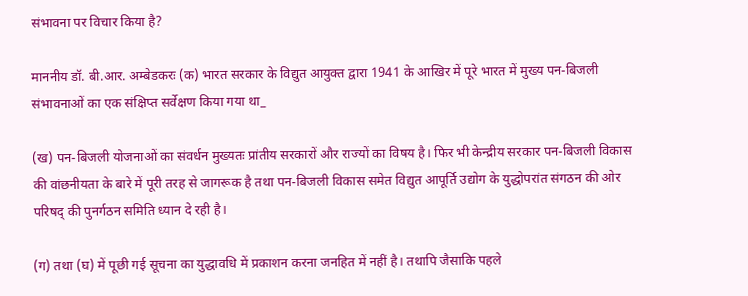संभावना पर विचार किया है?

माननीय डॉ. बी.आर. अम्बेडकरः (क) भारत सरकार के विद्युत आयुक्त द्वारा 1941 के आखिर में पूरे भारत में मुख्य पन-बिजली संभावनाओं का एक संक्षिप्त सर्वेक्षण किया गया था_

(ख) पन-बिजली योजनाओं का संवर्धन मुख्यतः प्रांतीय सरकारों और राज्यों का विषय है। फिर भी केन्द्रीय सरकार पन-बिजली विकास की वांछनीयता के बारे में पूरी तरह से जागरूक है तथा पन-बिजली विकास समेत विद्युत आपूर्ति उद्योग के युद्धोपरांत संगठन की ओर परिषद् की पुनर्गठन समिति ध्यान दे रही है।

(ग) तथा (घ) में पूछी गई सूचना का युद्धावधि में प्रकाशन करना जनहित में नहीं है। तथापि जैसाकि पहले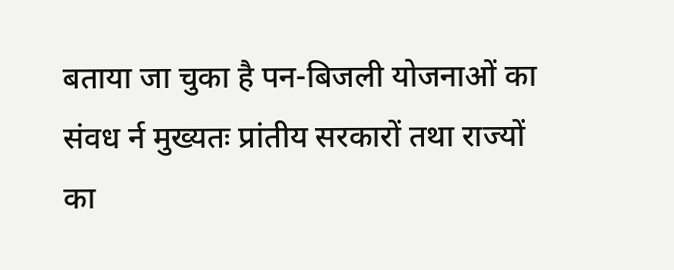बताया जा चुका है पन-बिजली योजनाओं का संवध र्न मुख्यतः प्रांतीय सरकारों तथा राज्यों का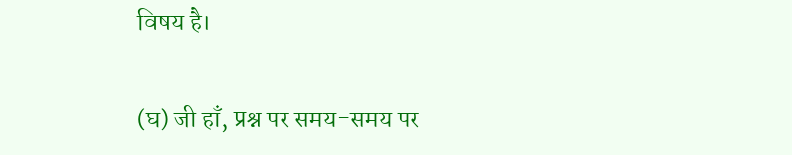विषय है।

(घ) जी हाँ, प्रश्न पर समय-समय पर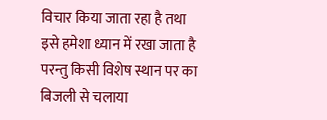विचार किया जाता रहा है तथा इसे हमेशा ध्यान में रखा जाता है परन्तु किसी विशेष स्थान पर का बिजली से चलाया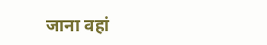जाना वहां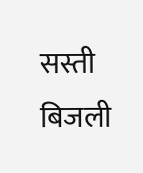सस्ती बिजली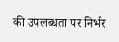की उपलब्धता पर निर्भर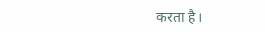करता है।